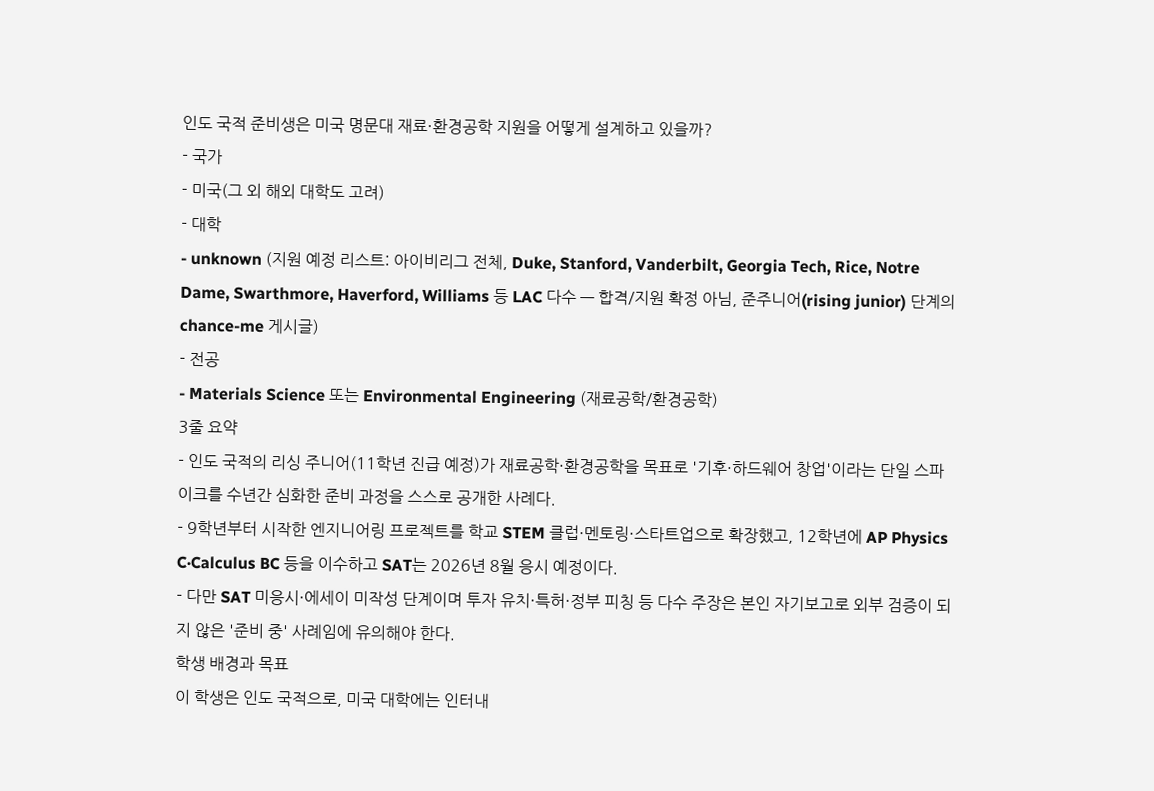인도 국적 준비생은 미국 명문대 재료·환경공학 지원을 어떻게 설계하고 있을까?
- 국가
- 미국(그 외 해외 대학도 고려)
- 대학
- unknown (지원 예정 리스트: 아이비리그 전체, Duke, Stanford, Vanderbilt, Georgia Tech, Rice, Notre Dame, Swarthmore, Haverford, Williams 등 LAC 다수 — 합격/지원 확정 아님, 준주니어(rising junior) 단계의 chance-me 게시글)
- 전공
- Materials Science 또는 Environmental Engineering (재료공학/환경공학)
3줄 요약
- 인도 국적의 리싱 주니어(11학년 진급 예정)가 재료공학·환경공학을 목표로 '기후·하드웨어 창업'이라는 단일 스파이크를 수년간 심화한 준비 과정을 스스로 공개한 사례다.
- 9학년부터 시작한 엔지니어링 프로젝트를 학교 STEM 클럽·멘토링·스타트업으로 확장했고, 12학년에 AP Physics C·Calculus BC 등을 이수하고 SAT는 2026년 8월 응시 예정이다.
- 다만 SAT 미응시·에세이 미작성 단계이며 투자 유치·특허·정부 피칭 등 다수 주장은 본인 자기보고로 외부 검증이 되지 않은 '준비 중' 사례임에 유의해야 한다.
학생 배경과 목표
이 학생은 인도 국적으로, 미국 대학에는 인터내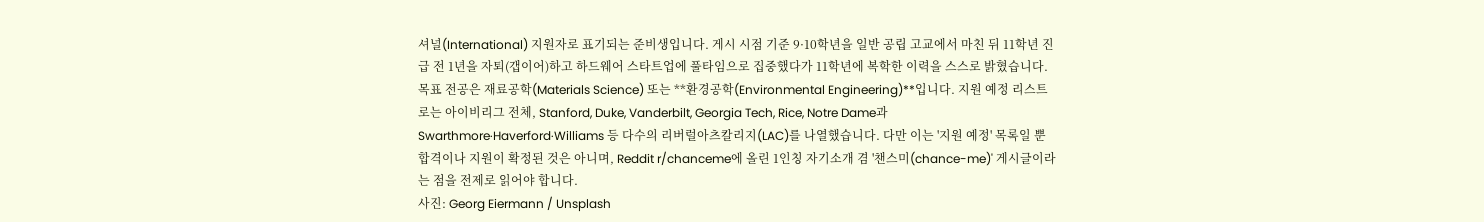셔널(International) 지원자로 표기되는 준비생입니다. 게시 시점 기준 9·10학년을 일반 공립 고교에서 마친 뒤 11학년 진급 전 1년을 자퇴(갭이어)하고 하드웨어 스타트업에 풀타임으로 집중했다가 11학년에 복학한 이력을 스스로 밝혔습니다.
목표 전공은 재료공학(Materials Science) 또는 **환경공학(Environmental Engineering)**입니다. 지원 예정 리스트로는 아이비리그 전체, Stanford, Duke, Vanderbilt, Georgia Tech, Rice, Notre Dame과 Swarthmore·Haverford·Williams 등 다수의 리버럴아츠칼리지(LAC)를 나열했습니다. 다만 이는 '지원 예정' 목록일 뿐 합격이나 지원이 확정된 것은 아니며, Reddit r/chanceme에 올린 1인칭 자기소개 겸 '챈스미(chance-me)' 게시글이라는 점을 전제로 읽어야 합니다.
사진: Georg Eiermann / Unsplash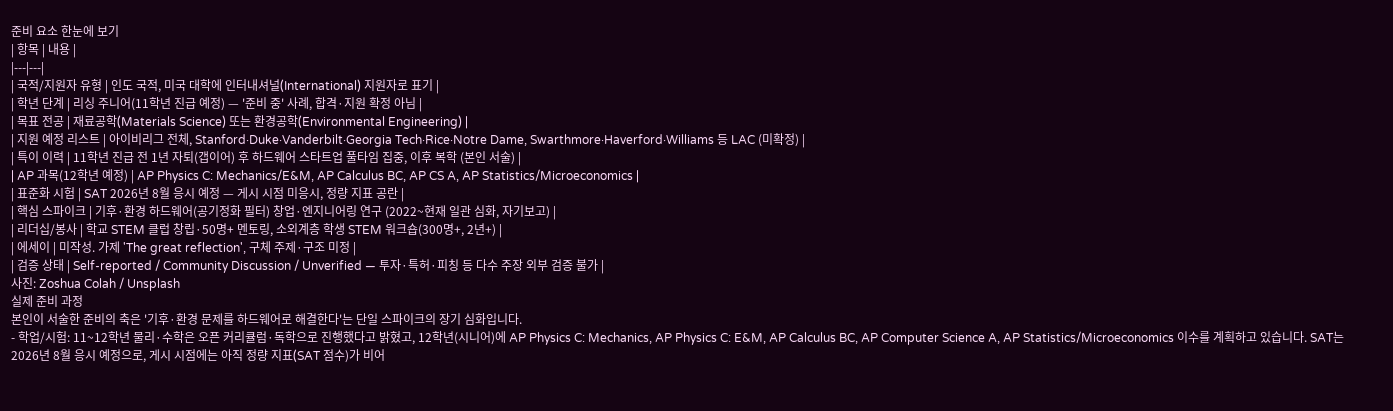준비 요소 한눈에 보기
| 항목 | 내용 |
|---|---|
| 국적/지원자 유형 | 인도 국적, 미국 대학에 인터내셔널(International) 지원자로 표기 |
| 학년 단계 | 리싱 주니어(11학년 진급 예정) — '준비 중' 사례, 합격·지원 확정 아님 |
| 목표 전공 | 재료공학(Materials Science) 또는 환경공학(Environmental Engineering) |
| 지원 예정 리스트 | 아이비리그 전체, Stanford·Duke·Vanderbilt·Georgia Tech·Rice·Notre Dame, Swarthmore·Haverford·Williams 등 LAC (미확정) |
| 특이 이력 | 11학년 진급 전 1년 자퇴(갭이어) 후 하드웨어 스타트업 풀타임 집중, 이후 복학 (본인 서술) |
| AP 과목(12학년 예정) | AP Physics C: Mechanics/E&M, AP Calculus BC, AP CS A, AP Statistics/Microeconomics |
| 표준화 시험 | SAT 2026년 8월 응시 예정 — 게시 시점 미응시, 정량 지표 공란 |
| 핵심 스파이크 | 기후·환경 하드웨어(공기정화 필터) 창업·엔지니어링 연구 (2022~현재 일관 심화, 자기보고) |
| 리더십/봉사 | 학교 STEM 클럽 창립·50명+ 멘토링, 소외계층 학생 STEM 워크숍(300명+, 2년+) |
| 에세이 | 미작성. 가제 'The great reflection', 구체 주제·구조 미정 |
| 검증 상태 | Self-reported / Community Discussion / Unverified — 투자·특허·피칭 등 다수 주장 외부 검증 불가 |
사진: Zoshua Colah / Unsplash
실제 준비 과정
본인이 서술한 준비의 축은 '기후·환경 문제를 하드웨어로 해결한다'는 단일 스파이크의 장기 심화입니다.
- 학업/시험: 11~12학년 물리·수학은 오픈 커리큘럼·독학으로 진행했다고 밝혔고, 12학년(시니어)에 AP Physics C: Mechanics, AP Physics C: E&M, AP Calculus BC, AP Computer Science A, AP Statistics/Microeconomics 이수를 계획하고 있습니다. SAT는 2026년 8월 응시 예정으로, 게시 시점에는 아직 정량 지표(SAT 점수)가 비어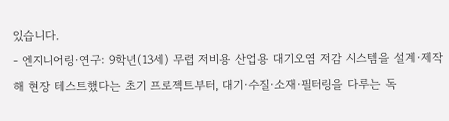있습니다.
- 엔지니어링·연구: 9학년(13세) 무렵 저비용 산업용 대기오염 저감 시스템을 설계·제작해 현장 테스트했다는 초기 프로젝트부터, 대기·수질·소재·필터링을 다루는 독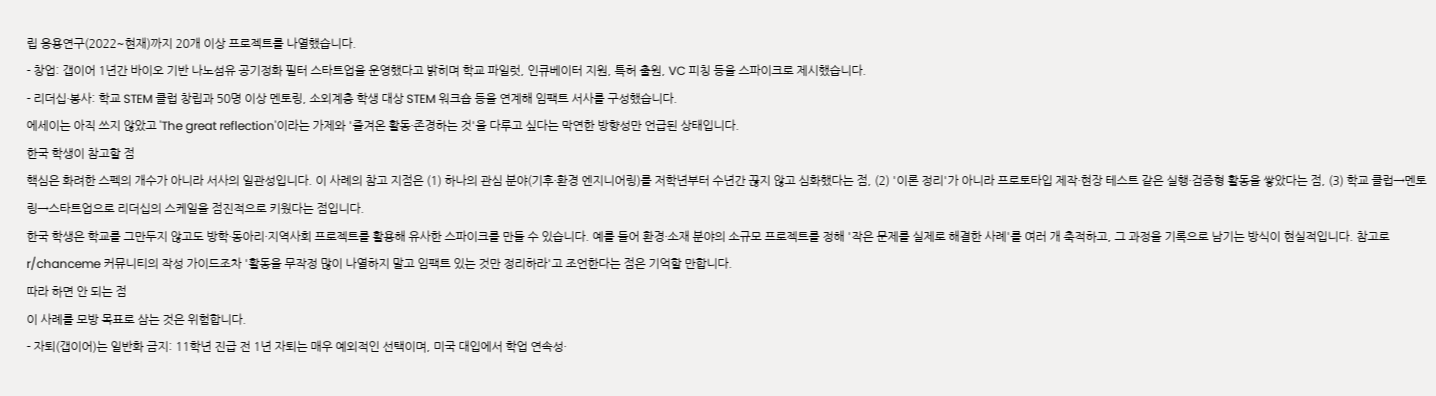립 응용연구(2022~현재)까지 20개 이상 프로젝트를 나열했습니다.
- 창업: 갭이어 1년간 바이오 기반 나노섬유 공기정화 필터 스타트업을 운영했다고 밝히며 학교 파일럿, 인큐베이터 지원, 특허 출원, VC 피칭 등을 스파이크로 제시했습니다.
- 리더십·봉사: 학교 STEM 클럽 창립과 50명 이상 멘토링, 소외계층 학생 대상 STEM 워크숍 등을 연계해 임팩트 서사를 구성했습니다.
에세이는 아직 쓰지 않았고 'The great reflection'이라는 가제와 '즐겨온 활동·존경하는 것'을 다루고 싶다는 막연한 방향성만 언급된 상태입니다.
한국 학생이 참고할 점
핵심은 화려한 스펙의 개수가 아니라 서사의 일관성입니다. 이 사례의 참고 지점은 (1) 하나의 관심 분야(기후·환경 엔지니어링)를 저학년부터 수년간 끊지 않고 심화했다는 점, (2) '이론 정리'가 아니라 프로토타입 제작·현장 테스트 같은 실행·검증형 활동을 쌓았다는 점, (3) 학교 클럽→멘토링→스타트업으로 리더십의 스케일을 점진적으로 키웠다는 점입니다.
한국 학생은 학교를 그만두지 않고도 방학·동아리·지역사회 프로젝트를 활용해 유사한 스파이크를 만들 수 있습니다. 예를 들어 환경·소재 분야의 소규모 프로젝트를 정해 '작은 문제를 실제로 해결한 사례'를 여러 개 축적하고, 그 과정을 기록으로 남기는 방식이 현실적입니다. 참고로 r/chanceme 커뮤니티의 작성 가이드조차 '활동을 무작정 많이 나열하지 말고 임팩트 있는 것만 정리하라'고 조언한다는 점은 기억할 만합니다.
따라 하면 안 되는 점
이 사례를 모방 목표로 삼는 것은 위험합니다.
- 자퇴(갭이어)는 일반화 금지: 11학년 진급 전 1년 자퇴는 매우 예외적인 선택이며, 미국 대입에서 학업 연속성·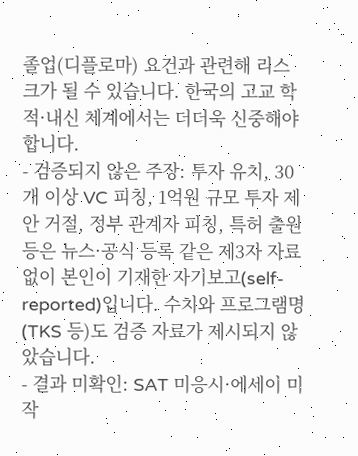졸업(디플로마) 요건과 관련해 리스크가 될 수 있습니다. 한국의 고교 학적·내신 체계에서는 더더욱 신중해야 합니다.
- 검증되지 않은 주장: 투자 유치, 30개 이상 VC 피칭, 1억원 규모 투자 제안 거절, 정부 관계자 피칭, 특허 출원 등은 뉴스·공식 등록 같은 제3자 자료 없이 본인이 기재한 자기보고(self-reported)입니다. 수치와 프로그램명(TKS 등)도 검증 자료가 제시되지 않았습니다.
- 결과 미확인: SAT 미응시·에세이 미작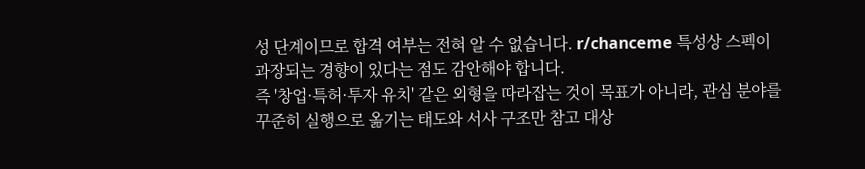성 단계이므로 합격 여부는 전혀 알 수 없습니다. r/chanceme 특성상 스펙이 과장되는 경향이 있다는 점도 감안해야 합니다.
즉 '창업·특허·투자 유치' 같은 외형을 따라잡는 것이 목표가 아니라, 관심 분야를 꾸준히 실행으로 옮기는 태도와 서사 구조만 참고 대상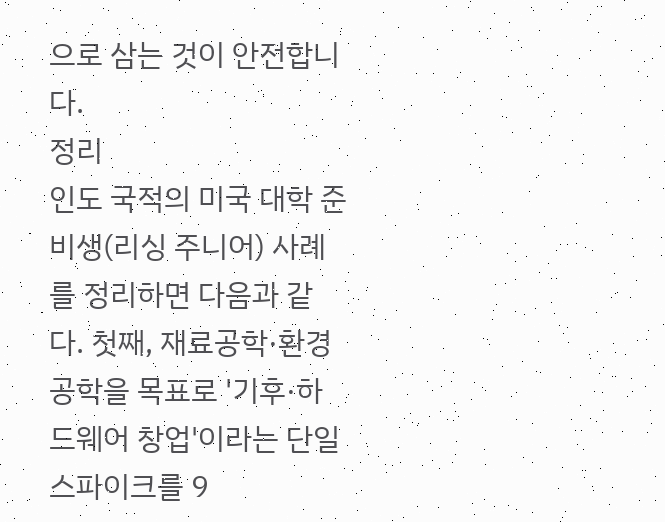으로 삼는 것이 안전합니다.
정리
인도 국적의 미국 대학 준비생(리싱 주니어) 사례를 정리하면 다음과 같다. 첫째, 재료공학·환경공학을 목표로 '기후·하드웨어 창업'이라는 단일 스파이크를 9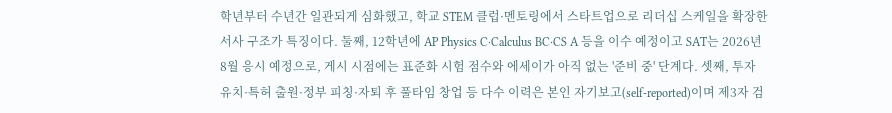학년부터 수년간 일관되게 심화했고, 학교 STEM 클럽·멘토링에서 스타트업으로 리더십 스케일을 확장한 서사 구조가 특징이다. 둘째, 12학년에 AP Physics C·Calculus BC·CS A 등을 이수 예정이고 SAT는 2026년 8월 응시 예정으로, 게시 시점에는 표준화 시험 점수와 에세이가 아직 없는 '준비 중' 단계다. 셋째, 투자 유치·특허 출원·정부 피칭·자퇴 후 풀타임 창업 등 다수 이력은 본인 자기보고(self-reported)이며 제3자 검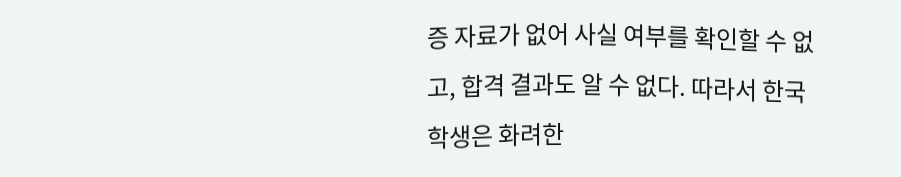증 자료가 없어 사실 여부를 확인할 수 없고, 합격 결과도 알 수 없다. 따라서 한국 학생은 화려한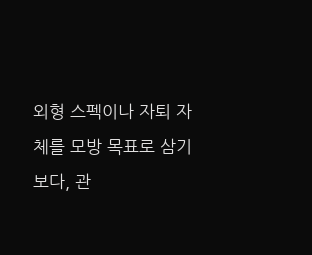외형 스펙이나 자퇴 자체를 모방 목표로 삼기보다, 관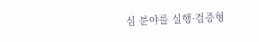심 분야를 실행·검증형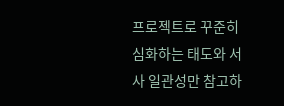프로젝트로 꾸준히 심화하는 태도와 서사 일관성만 참고하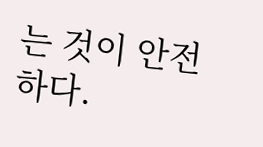는 것이 안전하다.